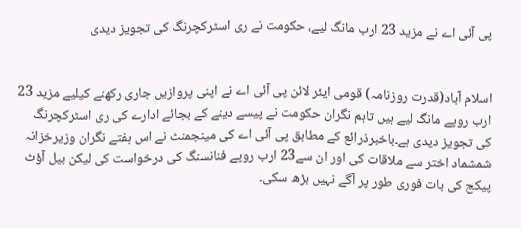پی آئی اے نے مزید 23 ارب مانگ لیے، حکومت نے ری اسٹرکچرنگ کی تجویز دیدی


اسلام آباد(قدرت روزنامہ) قومی ایئر لائن پی آئی اے نے اپنی پروازیں جاری رکھنے کیلیے مزید 23 ارب روپے مانگ لیے ہیں تاہم نگران حکومت نے پیسے دینے کے بجائے ادارے کی ری اسٹرکچرنگ کی تجویز دیدی ہے۔باخبرذرائع کے مطابق پی آئی اے کی مینجمنٹ نے اس ہفتے نگران وزیرخزانہ شمشماد اختر سے ملاقات کی اور ان سے23 ارب روپے فنانسنگ کی درخواست کی لیکن بیل آؤٹ پیکج کی بات فوری طور پر آگے نہیں بڑھ سکی۔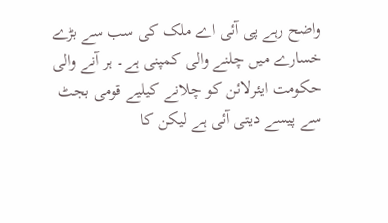واضح رہے پی آئی اے ملک کی سب سے بڑے خسارے میں چلنے والی کمپنی ہے۔ ہر آنے والی حکومت ایئرلائن کو چلانے کیلیے قومی بجٹ سے پیسے دیتی آئی ہے لیکن کا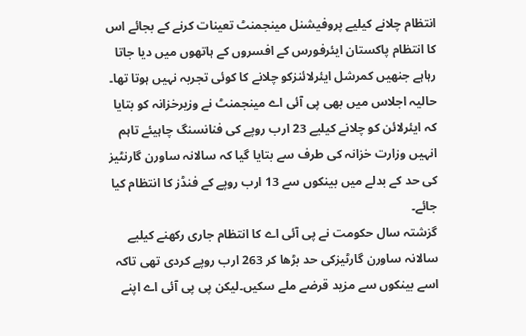انتظام چلانے کیلیے پروفیشنل مینجمنٹ تعینات کرنے کے بجائے اس کا انتظام پاکستان ایئرفورس کے افسروں کے ہاتھوں میں دیا جاتا رہاہے جنھیں کمرشل ایئرلائنزکو چلانے کا کوئی تجربہ نہیں ہوتا تھا۔
حالیہ اجلاس میں بھی پی آئی اے مینجمنٹ نے وزیرخزانہ کو بتایا کہ ایئرلائن کو چلانے کیلیے 23 ارب روپے کی فنانسنگ چاہیئے تاہم انہیں وزارت خزانہ کی طرف سے بتایا گیا کہ سالانہ ساورن گارنٹیز کی حد کے بدلے میں بینکوں سے 13 ارب روپے کے فنڈز کا انتظام کیا جائے۔
گزشتہ سال حکومت نے پی آئی اے کا انتظام جاری رکھنے کیلیے سالانہ ساورن گارٹیزکی حد بڑھا کر 263 ارب روپے کردی تھی تاکہ اسے بینکوں سے مزید قرضے ملے سکیں۔لیکن پی پی آئی اے اپنے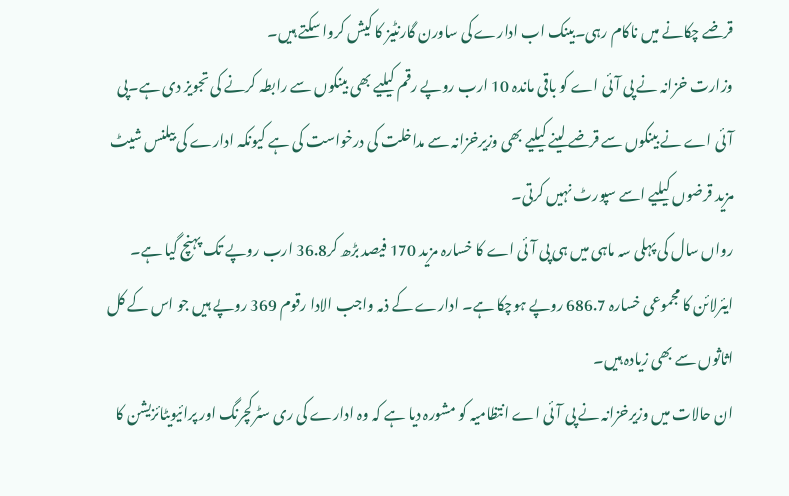قرضے چکانے میں ناکام رہی۔بینک اب ادارے کی ساورن گارنٹیز کا کیش کروا سکتے ہیں۔
وزارت خزانہ نے پی آئی اے کو باقی ماندہ 10 ارب روپے رقم کیلیے بھی بینکوں سے رابطہ کرنے کی تجویز دی ہے۔پی آئی اے نے بینکوں سے قرضے لینے کیلیے بھی وزیرخزانہ سے مداخلت کی درخواست کی ہے کیونکہ ادارے کی بیلنس شیٹ مزید قرضوں کیلیے اسے سپورٹ نہیں کرتی۔
رواں سال کی پہلی سہ ماہی میں ہی پی آئی اے کا خسارہ مزید 170 فیصد بڑھ کر36.8 ارب روپے تک پہنچ گیا ہے۔ ایئرلائن کا مجموعی خسارہ 686.7 روپے ہوچکا ہے۔ ادارے کے ذمہ واجب الادا رقوم 369 روپے ہیں جو اس کے کل اثاثوں سے بھی زیادہ ہیں۔
ان حالات میں وزیرخزانہ نے پی آئی اے انتظامیہ کو مشورہ دیا ہے کہ وہ ادارے کی ری سٹرکچرنگ اور پرائیویٹائزیشن کا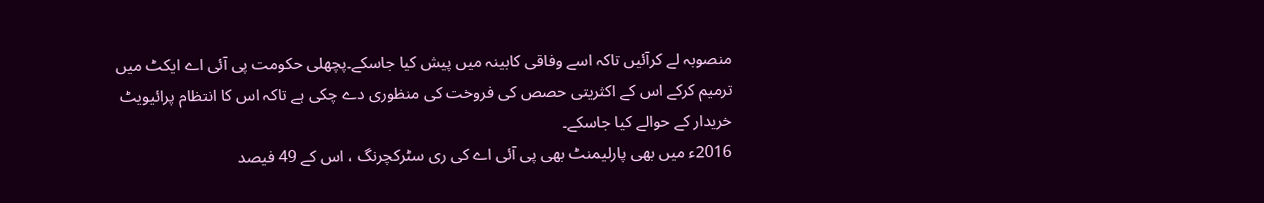منصوبہ لے کرآئیں تاکہ اسے وفاقی کابینہ میں پیش کیا جاسکے۔پچھلی حکومت پی آئی اے ایکٹ میں ترمیم کرکے اس کے اکثریتی حصص کی فروخت کی منظوری دے چکی ہے تاکہ اس کا انتظام پرائیویٹ خریدار کے حوالے کیا جاسکے۔
2016ء میں بھی پارلیمنٹ بھی پی آئی اے کی ری سٹرکچرنگ ، اس کے 49 فیصد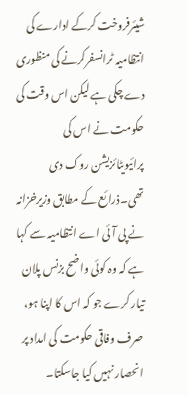شیئرفروخت کرکے ادارے کی انتظامیہ ٹرانسفرکرنے کی منظوری دے چکی ہے لیکن اس وقت کی حکومت نے اس کی پرائیویٹائزیشن روک دی تھی۔ذرائع کے مطابق وزیرخزانہ نے پی آئی اے انتظامیہ سے کہا ہے کہ وہ کوئی واضح بزنس پلان تیار کرے جو کہ اس کا اپنا ہو، صرف وفاقی حکومت کی امداد پر انحصار نہیں کیا جاسکتا۔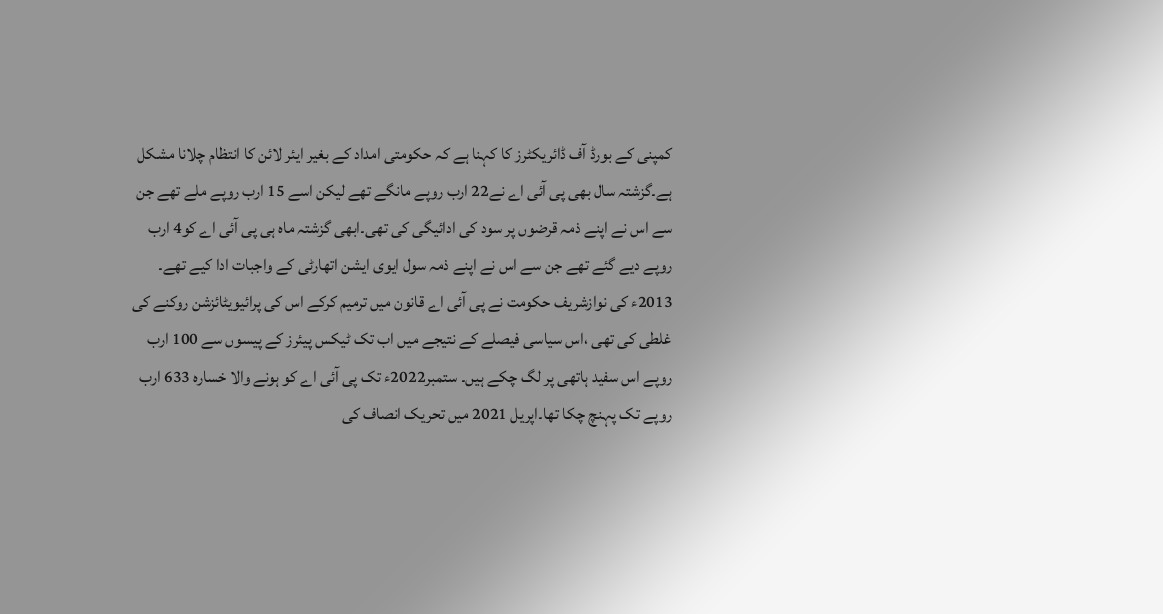کمپنی کے بورڈ آف ڈائریکٹرز کا کہنا ہے کہ حکومتی امداد کے بغیر ایئر لائن کا انتظام چلانا مشکل ہے۔گزشتہ سال بھی پی آئی اے نے22 ارب روپے مانگے تھے لیکن اسے 15 ارب روپے ملے تھے جن سے اس نے اپنے ذمہ قرضوں پر سود کی ادائیگی کی تھی۔ابھی گزشتہ ماہ ہی پی آئی اے کو4 ارب روپے دیے گئے تھے جن سے اس نے اپنے ذمہ سول ایوی ایشن اتھارٹی کے واجبات ادا کیے تھے۔
2013ء کی نوازشریف حکومت نے پی آئی اے قانون میں ترمیم کرکے اس کی پرائیویٹائزشن روکنے کی غلطی کی تھی ،اس سیاسی فیصلے کے نتیجے میں اب تک ٹیکس پیئرز کے پیسوں سے 100 ارب روپے اس سفید ہاتھی پر لگ چکے ہیں۔ ستمبر2022ء تک پی آئی اے کو ہونے والا خسارہ 633 ارب روپے تک پہنچ چکا تھا۔اپریل 2021 میں تحریک انصاف کی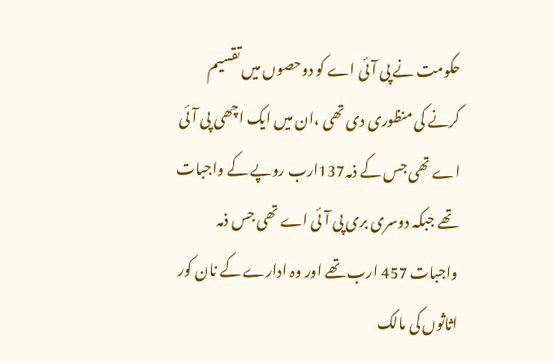حکومت نے پی آئی اے کو دوحصوں میں تقسیم کرنے کی منظوری دی تھی ،ان میں ایک اچھی پی آئی اے تھی جس کے ذمہ137ارب روپے کے واجبات تھے جبکہ دوسری بری پی آئی اے تھی جس ذمہ واجبات 457 ارب تھے اور وہ ادارے کے نان کور اثاثوں کی مالک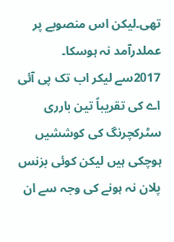تھی۔لیکن اس منصوبے پر عملدرآمد نہ ہوسکا۔
2017سے لیکر اب تک پی آئی اے کی تقریباً تین بارری سٹرکچرنگ کی کوششیں ہوچکی ہیں لیکن کوئی بزنس پلان نہ ہونے کی وجہ سے ان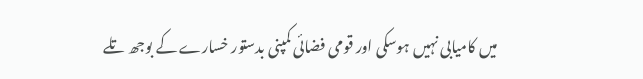میں کامیابی نہیں ہوسکی اور قومی فضائی کمپنی بدستور خسارے کے بوجھ تلے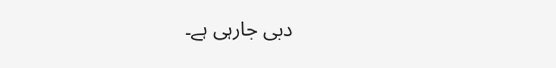دبی جارہی ہے۔